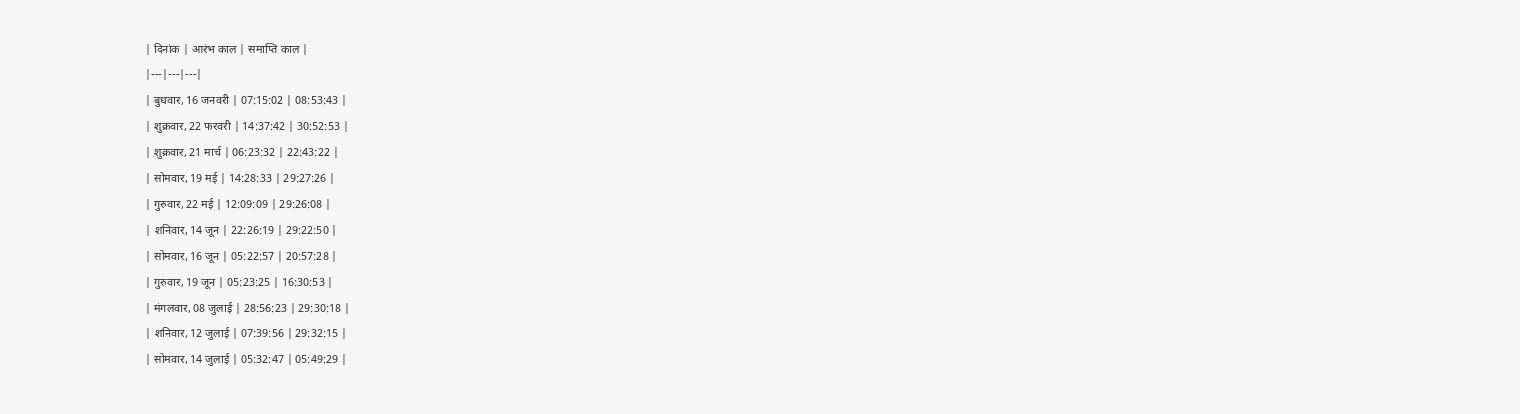| दिनांक | आरंभ काल | समाप्ति काल |
|---|---|---|
| बुधवार, 16 जनवरी | 07:15:02 | 08:53:43 |
| शुक्रवार, 22 फरवरी | 14:37:42 | 30:52:53 |
| शुक्रवार, 21 मार्च | 06:23:32 | 22:43:22 |
| सोमवार, 19 मई | 14:28:33 | 29:27:26 |
| गुरुवार, 22 मई | 12:09:09 | 29:26:08 |
| शनिवार, 14 जून | 22:26:19 | 29:22:50 |
| सोमवार, 16 जून | 05:22:57 | 20:57:28 |
| गुरुवार, 19 जून | 05:23:25 | 16:30:53 |
| मंगलवार, 08 जुलाई | 28:56:23 | 29:30:18 |
| शनिवार, 12 जुलाई | 07:39:56 | 29:32:15 |
| सोमवार, 14 जुलाई | 05:32:47 | 05:49:29 |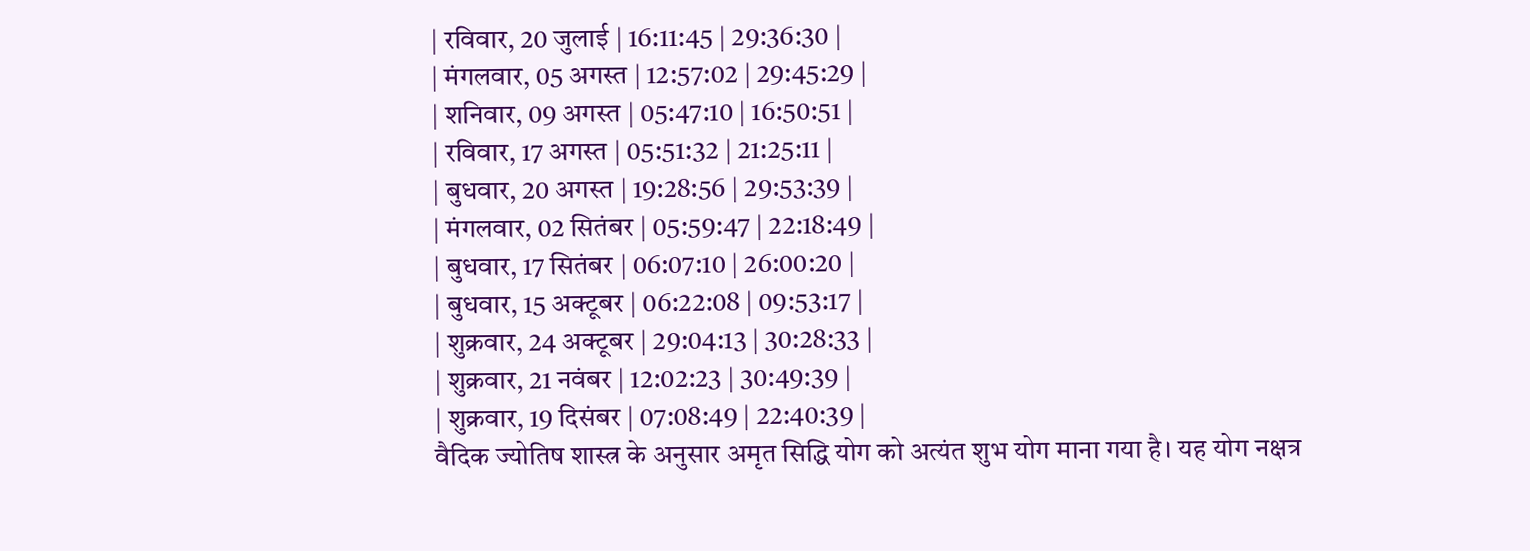| रविवार, 20 जुलाई | 16:11:45 | 29:36:30 |
| मंगलवार, 05 अगस्त | 12:57:02 | 29:45:29 |
| शनिवार, 09 अगस्त | 05:47:10 | 16:50:51 |
| रविवार, 17 अगस्त | 05:51:32 | 21:25:11 |
| बुधवार, 20 अगस्त | 19:28:56 | 29:53:39 |
| मंगलवार, 02 सितंबर | 05:59:47 | 22:18:49 |
| बुधवार, 17 सितंबर | 06:07:10 | 26:00:20 |
| बुधवार, 15 अक्टूबर | 06:22:08 | 09:53:17 |
| शुक्रवार, 24 अक्टूबर | 29:04:13 | 30:28:33 |
| शुक्रवार, 21 नवंबर | 12:02:23 | 30:49:39 |
| शुक्रवार, 19 दिसंबर | 07:08:49 | 22:40:39 |
वैदिक ज्योतिष शास्त्र के अनुसार अमृत सिद्धि योग को अत्यंत शुभ योग माना गया है। यह योग नक्षत्र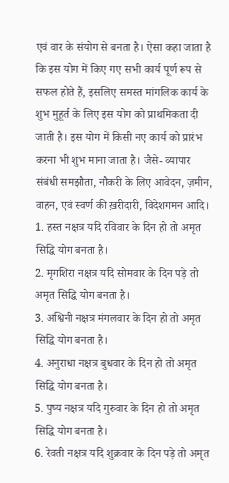एवं वार के संयोग से बनता है। ऐसा कहा जाता है कि इस योग में किए गए सभी कार्य पूर्ण रूप से सफल होते हैं, इसलिए समस्त मांगलिक कार्य के शुभ मुहूर्त के लिए इस योग को प्राथमिकता दी जाती है। इस योग में किसी नए कार्य को प्रारंभ करना भी शुभ माना जाता है। जैसे- व्यापार संबंधी समझौता, नौकरी के लिए आवेदन, ज़मीन, वाहन, एवं स्वर्ण की ख़रीदारी, विदेशगमन आदि।
1. हस्त नक्षत्र यदि रविवार के दिन हो तो अमृत सिद्धि योग बनता है।
2. मृगशिरा नक्षत्र यदि सोमवार के दिन पड़े तो अमृत सिद्धि योग बनता है।
3. अश्विनी नक्षत्र मंगलवार के दिन हो तो अमृत सिद्धि योग बनता है।
4. अनुराधा नक्षत्र बुधवार के दिन हो तो अमृत सिद्धि योग बनता है।
5. पुष्य नक्षत्र यदि गुरुवार के दिन हो तो अमृत सिद्धि योग बनता है।
6. रेवती नक्षत्र यदि शुक्रवार के दिन पड़े तो अमृत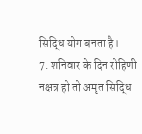सिद्धि योग बनता है।
7. शनिवार के दिन रोहिणी नक्षत्र हो तो अमृत सिद्धि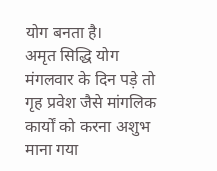योग बनता है।
अमृत सिद्धि योग मंगलवार के दिन पड़े तो गृह प्रवेश जैसे मांगलिक कार्यों को करना अशुभ माना गया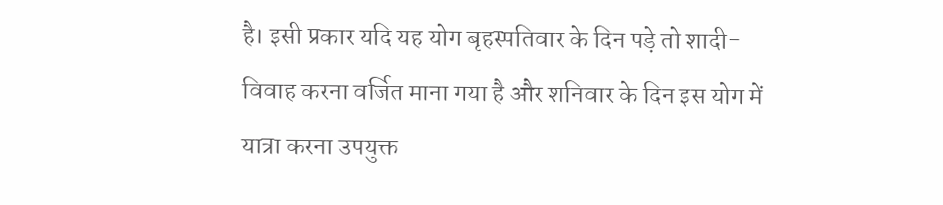है। इसी प्रकार यदि यह योग बृहस्पतिवार के दिन पड़े तो शादी-विवाह करना वर्जित माना गया है और शनिवार के दिन इस योग में यात्रा करना उपयुक्त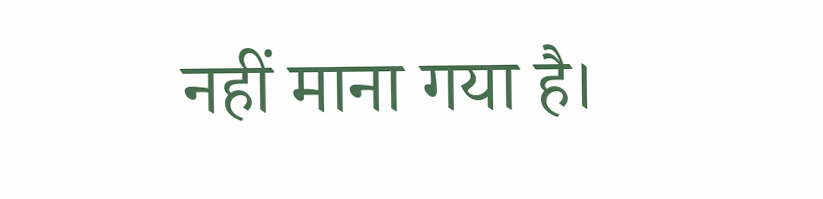नहीं माना गया है।